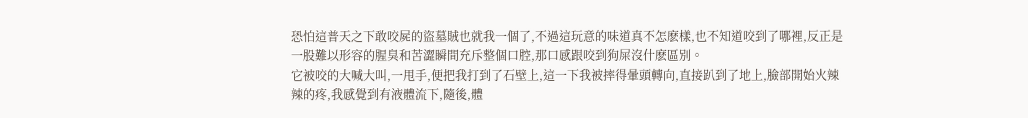恐怕這普天之下敢咬屍的盜墓賊也就我一個了,不過這玩意的味道真不怎麽樣,也不知道咬到了哪裡,反正是一股難以形容的腥臭和苦澀瞬間充斥整個口腔,那口感跟咬到狗屎沒什麽區別。
它被咬的大喊大叫,一甩手,便把我打到了石壁上,這一下我被摔得暈頭轉向,直接趴到了地上,臉部開始火辣辣的疼,我感覺到有液體流下,隨後,體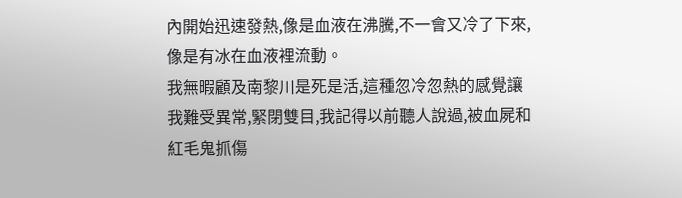內開始迅速發熱,像是血液在沸騰,不一會又冷了下來,像是有冰在血液裡流動。
我無暇顧及南黎川是死是活,這種忽冷忽熱的感覺讓我難受異常,緊閉雙目,我記得以前聽人說過,被血屍和紅毛鬼抓傷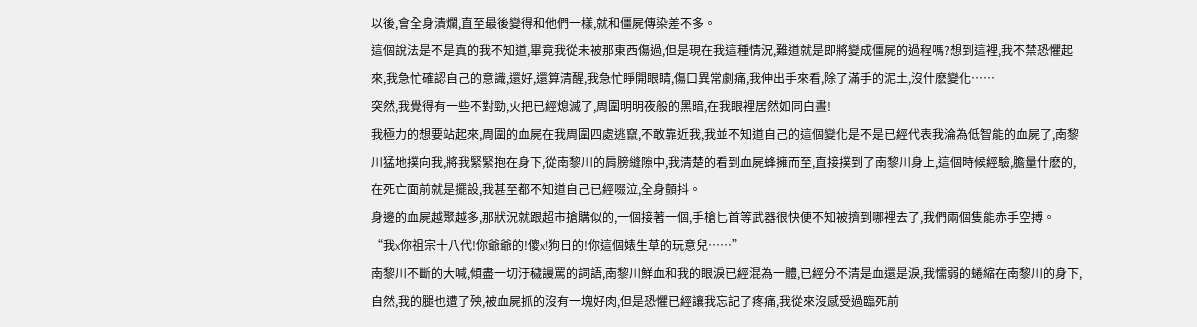以後,會全身潰爛,直至最後變得和他們一樣,就和僵屍傳染差不多。
這個說法是不是真的我不知道,畢竟我從未被那東西傷過,但是現在我這種情況,難道就是即將變成僵屍的過程嗎?想到這裡,我不禁恐懼起來,我急忙確認自己的意識,還好,還算清醒,我急忙睜開眼睛,傷口異常劇痛,我伸出手來看,除了滿手的泥土,沒什麽變化……
突然,我覺得有一些不對勁,火把已經熄滅了,周圍明明夜般的黑暗,在我眼裡居然如同白晝!
我極力的想要站起來,周圍的血屍在我周圍四處逃竄,不敢靠近我,我並不知道自己的這個變化是不是已經代表我淪為低智能的血屍了,南黎川猛地撲向我,將我緊緊抱在身下,從南黎川的肩膀縫隙中,我清楚的看到血屍蜂擁而至,直接撲到了南黎川身上,這個時候經驗,膽量什麽的,在死亡面前就是擺設,我甚至都不知道自己已經啜泣,全身顫抖。
身邊的血屍越聚越多,那狀況就跟超市搶購似的,一個接著一個,手槍匕首等武器很快便不知被擠到哪裡去了,我們兩個隻能赤手空搏。
“我x你祖宗十八代!你爺爺的!傻x!狗日的!你這個婊生草的玩意兒……”
南黎川不斷的大喊,傾盡一切汙穢謾罵的詞語,南黎川鮮血和我的眼淚已經混為一體,已經分不清是血還是淚,我懦弱的蜷縮在南黎川的身下,自然,我的腿也遭了殃,被血屍抓的沒有一塊好肉,但是恐懼已經讓我忘記了疼痛,我從來沒感受過臨死前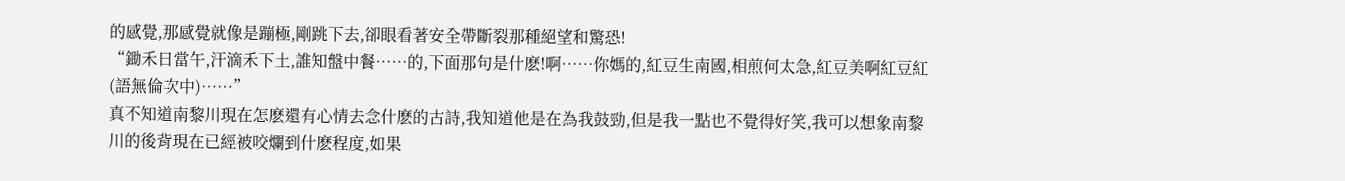的感覺,那感覺就像是蹦極,剛跳下去,卻眼看著安全帶斷裂那種絕望和驚恐!
“鋤禾日當午,汗滴禾下土,誰知盤中餐……的,下面那句是什麽!啊……你媽的,紅豆生南國,相煎何太急,紅豆美啊紅豆紅(語無倫次中)……”
真不知道南黎川現在怎麽還有心情去念什麽的古詩,我知道他是在為我鼓勁,但是我一點也不覺得好笑,我可以想象南黎川的後背現在已經被咬爛到什麽程度,如果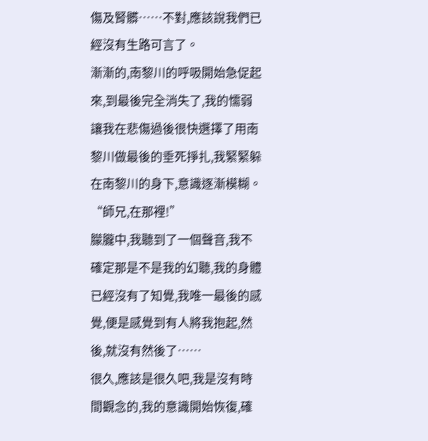傷及腎髒……不對,應該說我們已經沒有生路可言了。
漸漸的,南黎川的呼吸開始急促起來,到最後完全消失了,我的懦弱讓我在悲傷過後很快選擇了用南黎川做最後的垂死掙扎,我緊緊躲在南黎川的身下,意識逐漸模糊。
“師兄,在那裡!”
朦朧中,我聽到了一個聲音,我不確定那是不是我的幻聽,我的身體已經沒有了知覺,我唯一最後的感覺,便是感覺到有人將我抱起,然後,就沒有然後了……
很久,應該是很久吧,我是沒有時間觀念的,我的意識開始恢復,確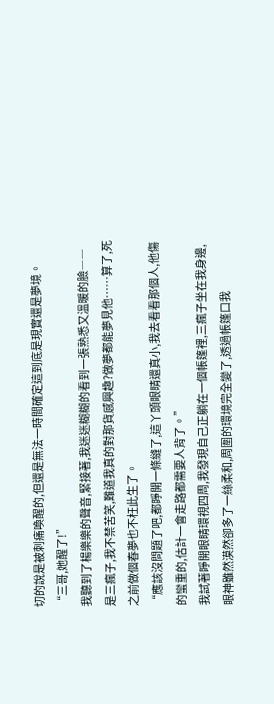切的說是被刺痛喚醒的,但還是無法一時間確定這到底是現實還是夢境。
“三哥,她醒了!”
我聽到了楊樂樂的聲音,緊接著,我迷迷糊糊的看到一張熟悉又溫暖的臉――是三瘋子,我不禁苦笑,難道我真的對那貨感興趣?做夢都能夢見他……算了,死之前做個春夢也不枉此生了。
“應該沒問題了吧,都睜開一條縫了,這丫頭眼睛還真小,我去看看那個人,他傷的蠻重的,估計一會走路都需要人背了。”
我試著睜開眼睛環視四周,我發現自己正躺在一個帳篷裡,三瘋子坐在我身邊,眼神雖然漠然卻多了一絲柔和,周圍的環境完全變了,透過帳篷口我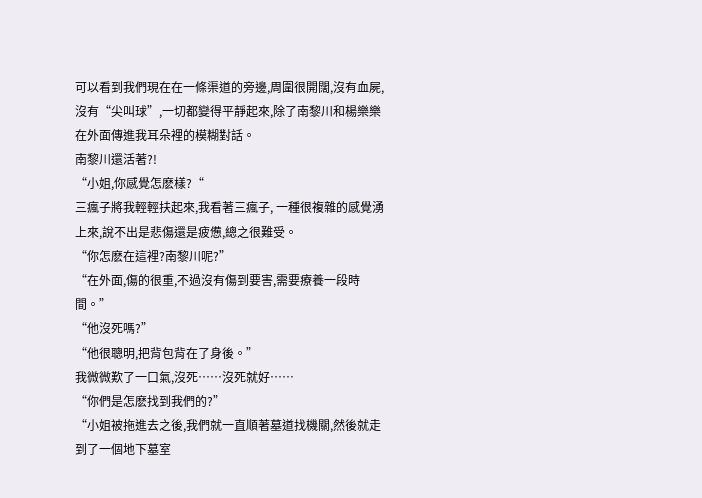可以看到我們現在在一條渠道的旁邊,周圍很開闊,沒有血屍,沒有“尖叫球”,一切都變得平靜起來,除了南黎川和楊樂樂在外面傳進我耳朵裡的模糊對話。
南黎川還活著?!
“小姐,你感覺怎麽樣?“
三瘋子將我輕輕扶起來,我看著三瘋子, 一種很複雜的感覺湧上來,說不出是悲傷還是疲憊,總之很難受。
“你怎麽在這裡?南黎川呢?”
“在外面,傷的很重,不過沒有傷到要害,需要療養一段時間。”
“他沒死嗎?”
“他很聰明,把背包背在了身後。”
我微微歎了一口氣,沒死……沒死就好……
“你們是怎麽找到我們的?”
“小姐被拖進去之後,我們就一直順著墓道找機關,然後就走到了一個地下墓室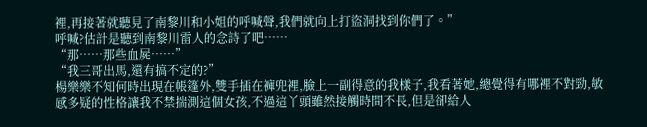裡,再接著就聽見了南黎川和小姐的呼喊聲,我們就向上打盜洞找到你們了。”
呼喊?估計是聽到南黎川雷人的念詩了吧……
“那……那些血屍……”
“我三哥出馬,還有搞不定的?”
楊樂樂不知何時出現在帳篷外,雙手插在褲兜裡,臉上一副得意的我樣子,我看著她,總覺得有哪裡不對勁,敏感多疑的性格讓我不禁揣測這個女孩,不過這丫頭雖然接觸時間不長,但是卻給人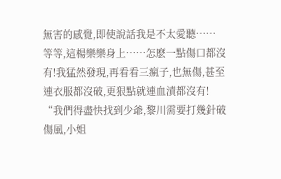無害的感覺,即使說話我是不太愛聽……
等等,這楊樂樂身上……怎麽一點傷口都沒有!我猛然發現,再看看三瘋子,也無傷,甚至連衣服都沒破,更狠點就連血漬都沒有!
“我們得盡快找到少爺,黎川需要打幾針破傷風,小姐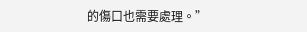的傷口也需要處理。”